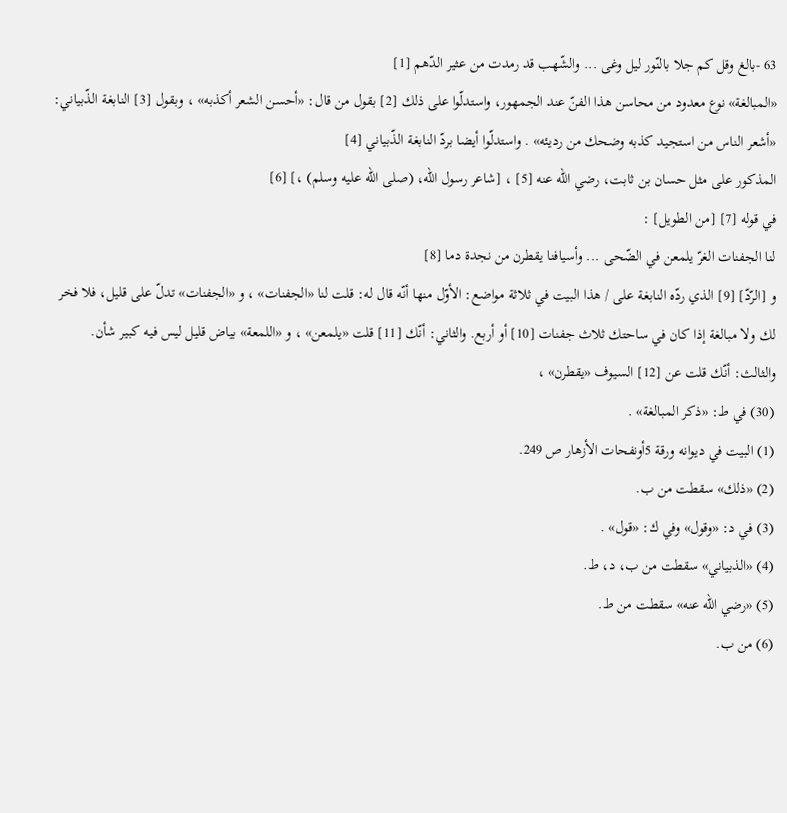63 -بالغ وقل كم جلا بالنّور ليل وغى ... والشّهب قد رمدت من عثير الدّهم [1]
«المبالغة» نوع معدود من محاسن هذا الفنّ عند الجمهور، واستدلّوا على ذلك [2] بقول من قال: «أحسن الشعر أكذبه» ، وبقول [3] النابغة الذّبياني: «أشعر الناس من استجيد كذبه وضحك من رديئه» . واستدلّوا أيضا بردّ النابغة الذّبياني [4]
المذكور على مثل حسان بن ثابت، رضي الله عنه [5] ، [شاعر رسول الله، (صلى الله عليه وسلم) ،] [6]
في قوله [7] [من الطويل] :
لنا الجفنات الغرّ يلمعن في الضّحى ... وأسيافنا يقطرن من نجدة دما [8]
و [الرّدّ] [9] الذي ردّه النابغة على / هذا البيت في ثلاثة مواضع: الأوّل منها أنّه قال له: قلت لنا «الجفنات» ، و «الجفنات» تدلّ على قليل، فلا فخر لك ولا مبالغة إذا كان في ساحتك ثلاث جفنات [10] أو أربع. والثاني: أنّك [11] قلت «يلمعن» ، و «اللمعة» بياض قليل ليس فيه كبير شأن. والثالث: أنّك قلت عن [12] السيوف «يقطرن» ،
(30) في ط: «ذكر المبالغة» .
(1) البيت في ديوانه ورقة 5أونفحات الأزهار ص 249.
(2) «ذلك» سقطت من ب.
(3) في د: «وقول» وفي ك: «قول» .
(4) «الذبياني» سقطت من ب، د، ط.
(5) «رضي الله عنه» سقطت من ط.
(6) من ب.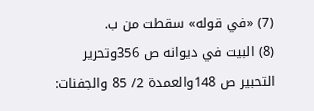(7) «في قوله» سقطت من ب.
(8) البيت في ديوانه ص 356وتحرير التحبير ص 148والعمدة 2/ 85 والجفنات: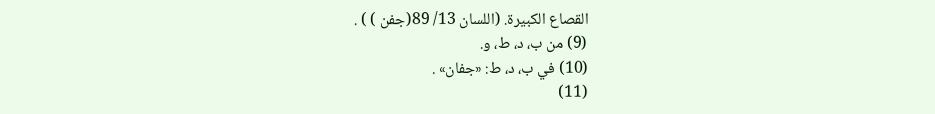القصاع الكبيرة. (اللسان 13/ 89(جفن ) ) .
(9) من ب، د، ط، و.
(10) في ب، د، ط: «جفان» .
(11)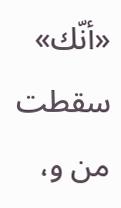«أنّك» سقطت من و،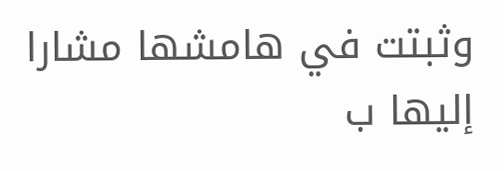وثبتت في هامشها مشارا إليها ب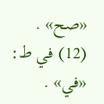«صح» .
(12) في ط: «في» .